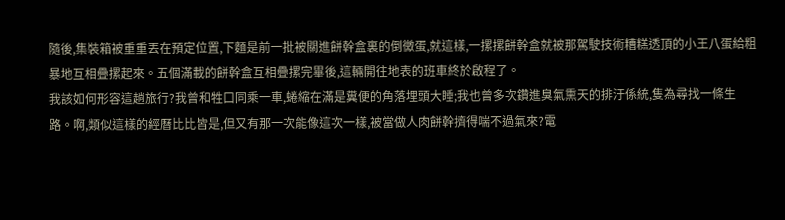隨後,集裝箱被重重丟在預定位置,下麵是前一批被關進餅幹盒裏的倒黴蛋,就這樣,一摞摞餅幹盒就被那駕駛技術糟糕透頂的小王八蛋給粗暴地互相疊摞起來。五個滿載的餅幹盒互相疊摞完畢後,這輛開往地表的班車終於啟程了。
我該如何形容這趟旅行?我曾和牲口同乘一車,蜷縮在滿是糞便的角落埋頭大睡;我也曾多次鑽進臭氣熏天的排汙係統,隻為尋找一條生路。啊,類似這樣的經曆比比皆是,但又有那一次能像這次一樣,被當做人肉餅幹擠得喘不過氣來?電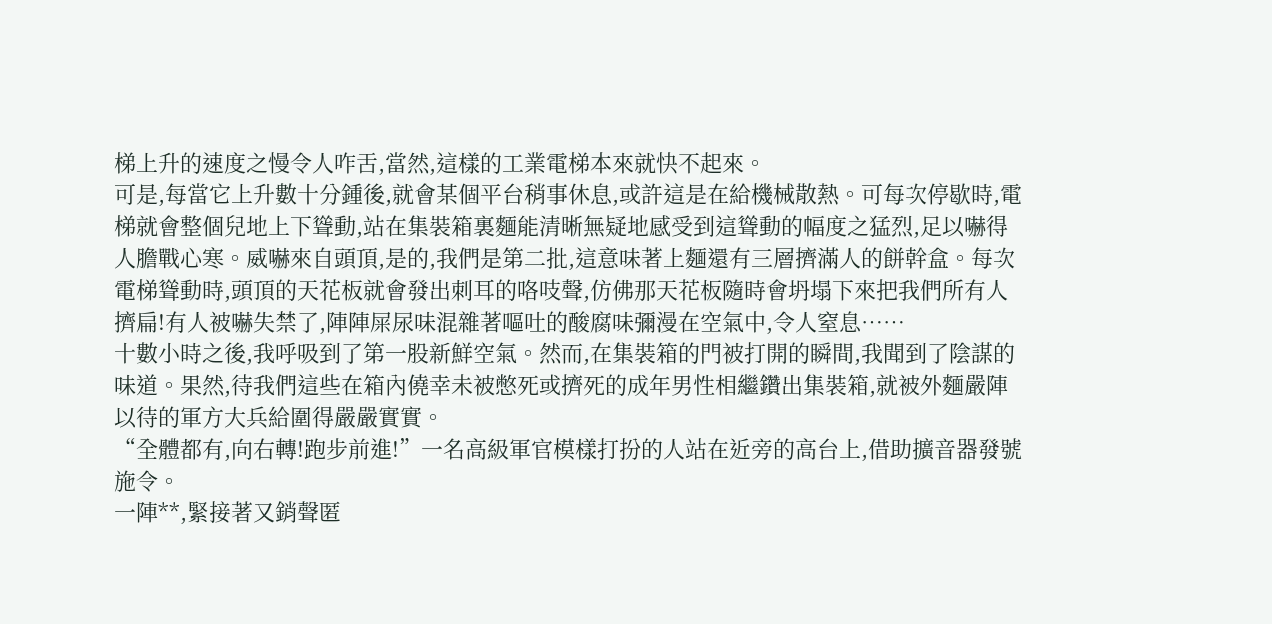梯上升的速度之慢令人咋舌,當然,這樣的工業電梯本來就快不起來。
可是,每當它上升數十分鍾後,就會某個平台稍事休息,或許這是在給機械散熱。可每次停歇時,電梯就會整個兒地上下聳動,站在集裝箱裏麵能清晰無疑地感受到這聳動的幅度之猛烈,足以嚇得人膽戰心寒。威嚇來自頭頂,是的,我們是第二批,這意味著上麵還有三層擠滿人的餅幹盒。每次電梯聳動時,頭頂的天花板就會發出刺耳的咯吱聲,仿佛那天花板隨時會坍塌下來把我們所有人擠扁!有人被嚇失禁了,陣陣屎尿味混雜著嘔吐的酸腐味彌漫在空氣中,令人窒息……
十數小時之後,我呼吸到了第一股新鮮空氣。然而,在集裝箱的門被打開的瞬間,我聞到了陰謀的味道。果然,待我們這些在箱內僥幸未被憋死或擠死的成年男性相繼鑽出集裝箱,就被外麵嚴陣以待的軍方大兵給圍得嚴嚴實實。
“全體都有,向右轉!跑步前進!”一名高級軍官模樣打扮的人站在近旁的高台上,借助擴音器發號施令。
一陣**,緊接著又銷聲匿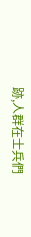跡,人群在士兵們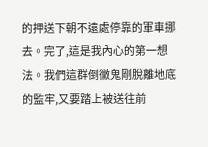的押送下朝不遠處停靠的軍車挪去。完了,這是我內心的第一想法。我們這群倒黴鬼剛脫離地底的監牢,又要踏上被送往前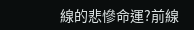線的悲慘命運?前線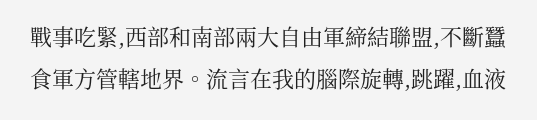戰事吃緊,西部和南部兩大自由軍締結聯盟,不斷蠶食軍方管轄地界。流言在我的腦際旋轉,跳躍,血液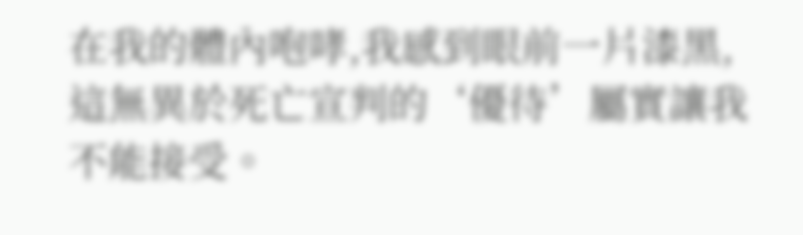在我的體內咆哮,我感到眼前一片漆黑,這無異於死亡宣判的‘優待’屬實讓我不能接受。